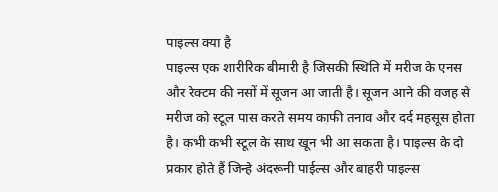पाइल्स क्या है
पाइल्स एक शारीरिक बीमारी है जिसकी स्थिति में मरीज के एनस और रेक्टम की नसों में सूजन आ जाती है। सूजन आने की वजह से मरीज को स्टूल पास करते समय काफी तनाव और दर्द महसूस होता है। कभी कभी स्टूल के साथ खून भी आ सकता है। पाइल्स के दो प्रकार होते हैं जिन्हे अंदरूनी पाईल्स और बाहरी पाइल्स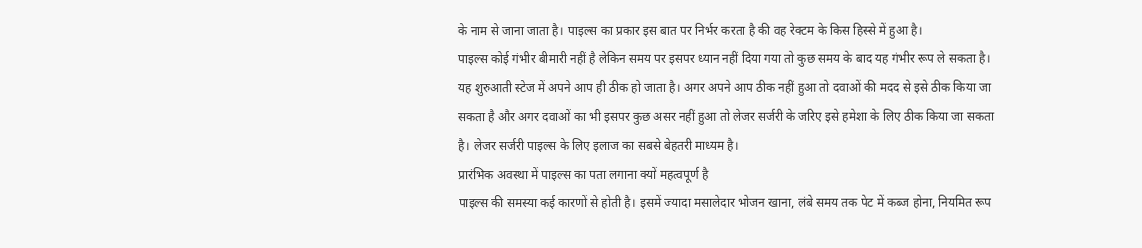के नाम से जाना जाता है। पाइल्स का प्रकार इस बात पर निर्भर करता है की वह रेक्टम के किस हिस्से में हुआ है।
पाइल्स कोई गंभीर बीमारी नहीं है लेकिन समय पर इसपर ध्यान नहीं दिया गया तो कुछ समय के बाद यह गंभीर रूप ले सकता है। यह शुरुआती स्टेज में अपने आप ही ठीक हो जाता है। अगर अपने आप ठीक नहीं हुआ तो दवाओं की मदद से इसे ठीक किया जा सकता है और अगर दवाओं का भी इसपर कुछ असर नहीं हुआ तो लेजर सर्जरी के जरिए इसे हमेशा के लिए ठीक किया जा सकता है। लेजर सर्जरी पाइल्स के लिए इलाज का सबसे बेहतरी माध्यम है।
प्रारंभिक अवस्था में पाइल्स का पता लगाना क्यों महत्वपूर्ण है
पाइल्स की समस्या कई कारणों से होती है। इसमें ज्यादा मसालेदार भोजन खाना, लंबे समय तक पेट में कब्ज होना, नियमित रूप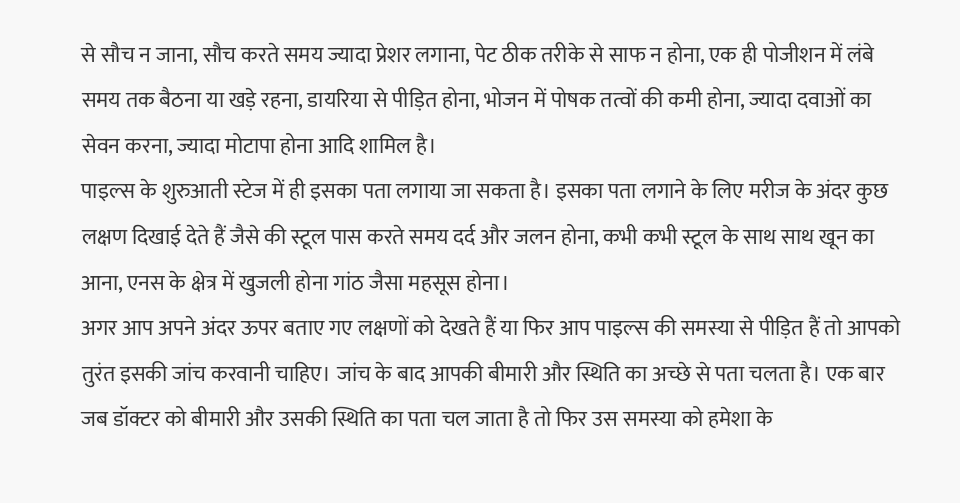से सौच न जाना, सौच करते समय ज्यादा प्रेशर लगाना, पेट ठीक तरीके से साफ न होना, एक ही पोजीशन में लंबे समय तक बैठना या खड़े रहना, डायरिया से पीड़ित होना, भोजन में पोषक तत्वों की कमी होना, ज्यादा दवाओं का सेवन करना, ज्यादा मोटापा होना आदि शामिल है।
पाइल्स के शुरुआती स्टेज में ही इसका पता लगाया जा सकता है। इसका पता लगाने के लिए मरीज के अंदर कुछ लक्षण दिखाई देते हैं जैसे की स्टूल पास करते समय दर्द और जलन होना, कभी कभी स्टूल के साथ साथ खून का आना, एनस के क्षेत्र में खुजली होना गांठ जैसा महसूस होना।
अगर आप अपने अंदर ऊपर बताए गए लक्षणों को देखते हैं या फिर आप पाइल्स की समस्या से पीड़ित हैं तो आपको तुरंत इसकी जांच करवानी चाहिए। जांच के बाद आपकी बीमारी और स्थिति का अच्छे से पता चलता है। एक बार जब डॉक्टर को बीमारी और उसकी स्थिति का पता चल जाता है तो फिर उस समस्या को हमेशा के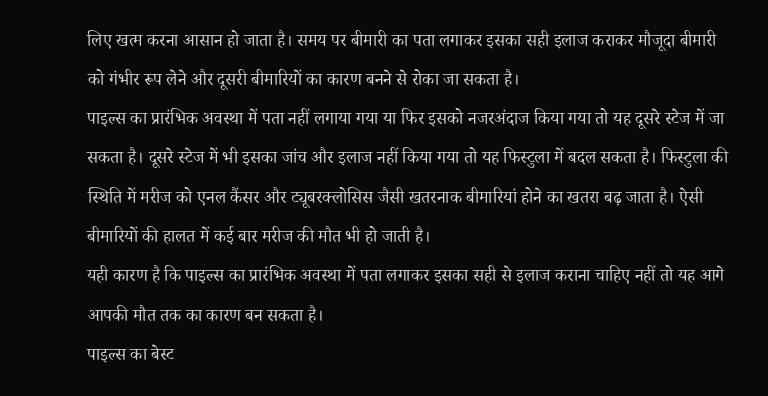लिए खत्म करना आसान हो जाता है। समय पर बीमारी का पता लगाकर इसका सही इलाज कराकर मौजूदा बीमारी को गंभीर रूप लेने और दूसरी बीमारियों का कारण बनने से रोका जा सकता है।
पाइल्स का प्रारंभिक अवस्था में पता नहीं लगाया गया या फिर इसको नजरअंदाज किया गया तो यह दूसरे स्टेज में जा सकता है। दूसरे स्टेज में भी इसका जांच और इलाज नहीं किया गया तो यह फिस्टुला में बदल सकता है। फिस्टुला की स्थिति में मरीज को एनल कैंसर और ट्यूबरक्लोसिस जैसी खतरनाक बीमारियां होने का खतरा बढ़ जाता है। ऐसी बीमारियों की हालत में कई बार मरीज की मौत भी हो जाती है।
यही कारण है कि पाइल्स का प्रारंभिक अवस्था में पता लगाकर इसका सही से इलाज कराना चाहिए नहीं तो यह आगे आपकी मौत तक का कारण बन सकता है।
पाइल्स का बेस्ट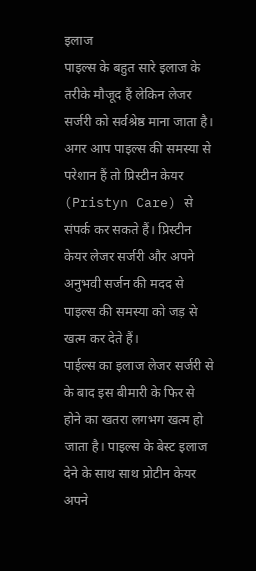इलाज
पाइल्स के बहुत सारे इलाज के तरीके मौजूद हैं लेकिन लेजर सर्जरी को सर्वश्रेष्ठ माना जाता है। अगर आप पाइल्स की समस्या से परेशान हैं तो प्रिस्टीन केयर (Pristyn Care) से संपर्क कर सकते हैं। प्रिस्टीन केयर लेजर सर्जरी और अपने अनुभवी सर्जन की मदद से पाइल्स की समस्या को जड़ से खत्म कर देते हैं।
पाईल्स का इलाज लेजर सर्जरी से के बाद इस बीमारी के फिर से होने का खतरा लगभग खत्म हो जाता है। पाइल्स के बेस्ट इलाज देने के साथ साथ प्रोटीन केयर अपने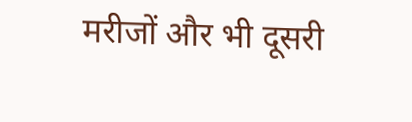मरीजों और भी दूसरी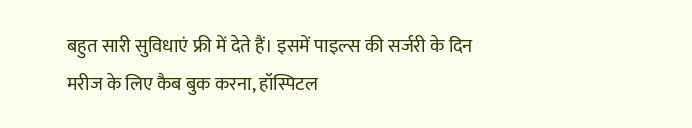बहुत सारी सुविधाएं फ्री में देते हैं। इसमें पाइल्स की सर्जरी के दिन मरीज के लिए कैब बुक करना, हॉस्पिटल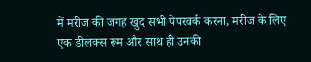में मरीज की जगह खुद सभी पेपरवर्क करना, मरीज के लिए एक डीलक्स रूम और साथ ही उनकी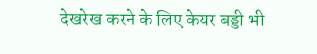देखरेख करने के लिए केयर बड्डी भी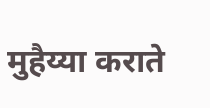मुहैय्या कराते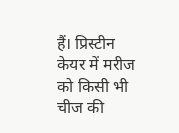हैं। प्रिस्टीन केयर में मरीज को किसी भी चीज की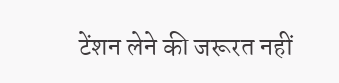टेंशन लेने की जरूरत नहीं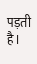पड़ती है।